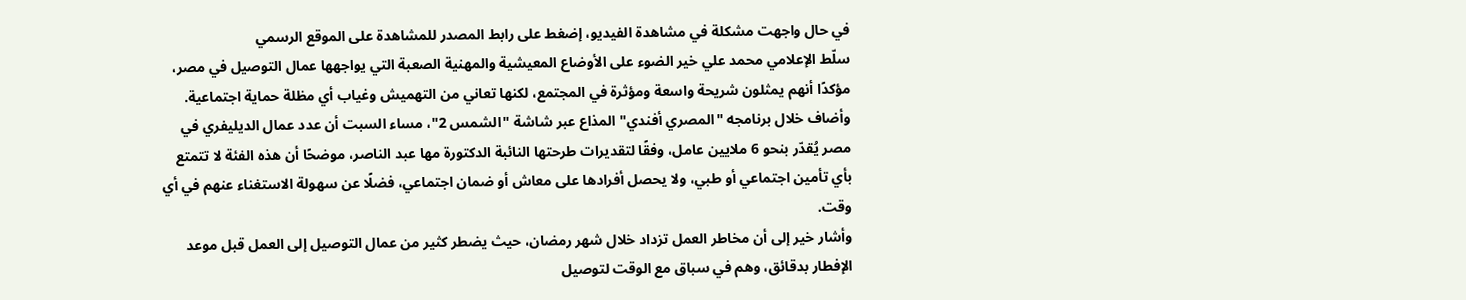في حال واجهت مشكلة في مشاهدة الفيديو، إضغط على رابط المصدر للمشاهدة على الموقع الرسمي
سلّط الإعلامي محمد علي خير الضوء على الأوضاع المعيشية والمهنية الصعبة التي يواجهها عمال التوصيل في مصر، مؤكدًا أنهم يمثلون شريحة واسعة ومؤثرة في المجتمع، لكنها تعاني من التهميش وغياب أي مظلة حماية اجتماعية.
وأضاف خلال برنامجه "المصري أفندي" المذاع عبر شاشة "الشمس 2"، مساء السبت أن عدد عمال الديليفري في مصر يُقدّر بنحو 6 ملايين عامل، وفقًا لتقديرات طرحتها النائبة الدكتورة مها عبد الناصر، موضحًا أن هذه الفئة لا تتمتع بأي تأمين اجتماعي أو طبي، ولا يحصل أفرادها على معاش أو ضمان اجتماعي، فضلًا عن سهولة الاستغناء عنهم في أي وقت.
وأشار خير إلى أن مخاطر العمل تزداد خلال شهر رمضان، حيث يضطر كثير من عمال التوصيل إلى العمل قبل موعد الإفطار بدقائق، وهم في سباق مع الوقت لتوصيل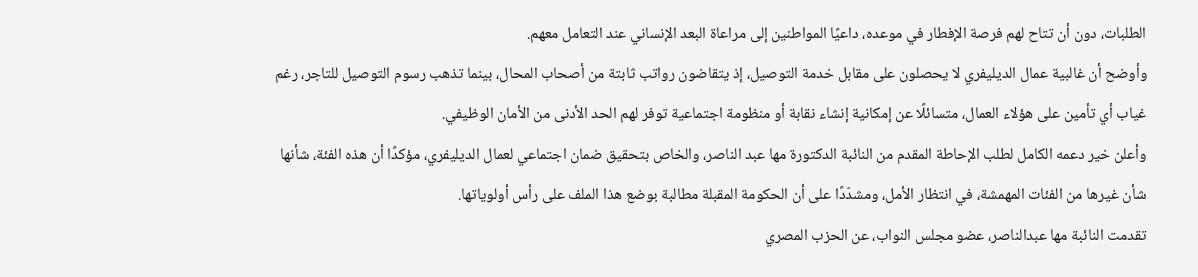الطلبات، دون أن تتاح لهم فرصة الإفطار في موعده، داعيًا المواطنين إلى مراعاة البعد الإنساني عند التعامل معهم.
وأوضح أن غالبية عمال الديليفري لا يحصلون على مقابل خدمة التوصيل، إذ يتقاضون رواتب ثابتة من أصحاب المحال، بينما تذهب رسوم التوصيل للتاجر، رغم غياب أي تأمين على هؤلاء العمال، متسائلًا عن إمكانية إنشاء نقابة أو منظومة اجتماعية توفر لهم الحد الأدنى من الأمان الوظيفي.
وأعلن خير دعمه الكامل لطلب الإحاطة المقدم من النائبة الدكتورة مها عبد الناصر، والخاص بتحقيق ضمان اجتماعي لعمال الديليفري، مؤكدًا أن هذه الفئة، شأنها شأن غيرها من الفئات المهمشة، في انتظار الأمل، ومشدّدًا على أن الحكومة المقبلة مطالبة بوضع هذا الملف على رأس أولوياتها.
تقدمت النائبة مها عبدالناصر، عضو مجلس النواب، عن الحزب المصري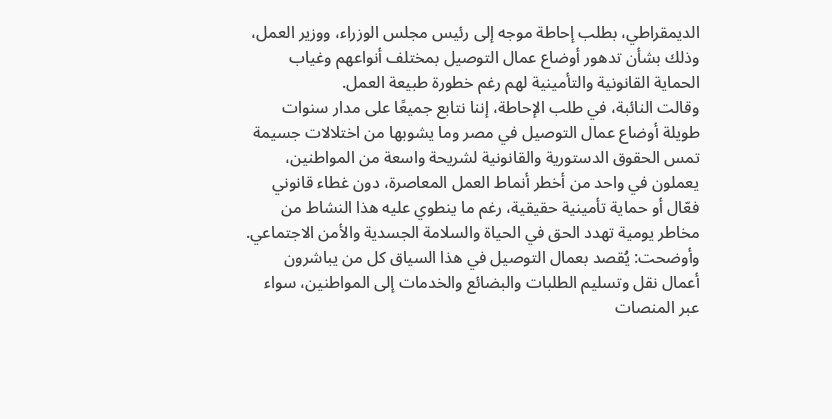الديمقراطي، بطلب إحاطة موجه إلى رئيس مجلس الوزراء، ووزير العمل، وذلك بشأن تدهور أوضاع عمال التوصيل بمختلف أنواعهم وغياب الحماية القانونية والتأمينية لهم رغم خطورة طبيعة العمل.
وقالت النائبة، في طلب الإحاطة، إننا نتابع جميعًا على مدار سنوات طويلة أوضاع عمال التوصيل في مصر وما يشوبها من اختلالات جسيمة تمس الحقوق الدستورية والقانونية لشريحة واسعة من المواطنين، يعملون في واحد من أخطر أنماط العمل المعاصرة، دون غطاء قانوني فعّال أو حماية تأمينية حقيقية، رغم ما ينطوي عليه هذا النشاط من مخاطر يومية تهدد الحق في الحياة والسلامة الجسدية والأمن الاجتماعي.
وأوضحت: يُقصد بعمال التوصيل في هذا السياق كل من يباشرون أعمال نقل وتسليم الطلبات والبضائع والخدمات إلى المواطنين، سواء عبر المنصات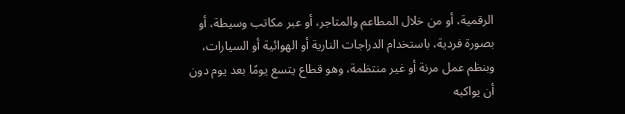الرقمية، أو من خلال المطاعم والمتاجر، أو عبر مكاتب وسيطة، أو بصورة فردية، باستخدام الدراجات النارية أو الهوائية أو السيارات، وبنظم عمل مرنة أو غير منتظمة، وهو قطاع يتسع يومًا بعد يوم دون أن يواكبه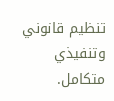تنظيم قانوني وتنفيذي متكامل.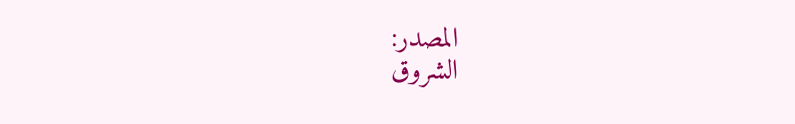المصدر:
الشروق